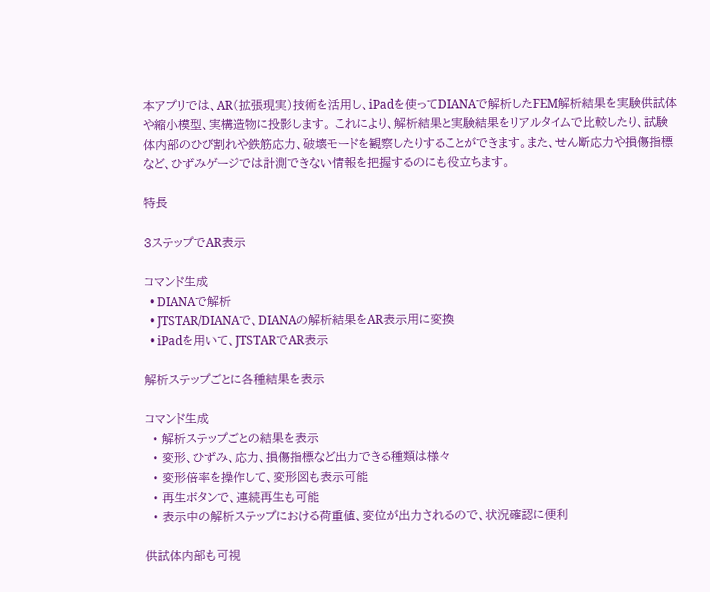本アプリでは、AR(拡張現実)技術を活用し、iPadを使ってDIANAで解析したFEM解析結果を実験供試体や縮小模型、実構造物に投影します。 これにより、解析結果と実験結果をリアルタイムで比較したり、試験体内部のひび割れや鉄筋応力、破壊モードを観察したりすることができます。また、せん断応力や損傷指標など、ひずみゲージでは計測できない情報を把握するのにも役立ちます。

特長

3ステップでAR表示

コマンド生成
  • DIANAで解析
  • JTSTAR/DIANAで、DIANAの解析結果をAR表示用に変換
  • iPadを用いて、JTSTARでAR表示

解析ステップごとに各種結果を表示

コマンド生成
  • 解析ステップごとの結果を表示
  • 変形、ひずみ、応力、損傷指標など出力できる種類は様々
  • 変形倍率を操作して、変形図も表示可能
  • 再生ボタンで、連続再生も可能
  • 表示中の解析ステップにおける荷重値、変位が出力されるので、状況確認に便利

供試体内部も可視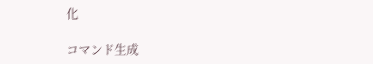化

コマンド生成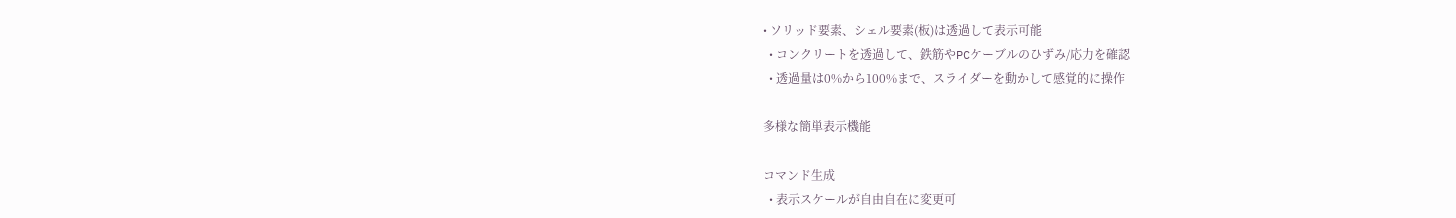• ソリッド要素、シェル要素(板)は透過して表示可能
  • コンクリートを透過して、鉄筋やPCケーブルのひずみ/応力を確認
  • 透過量は0%から100%まで、スライダーを動かして感覚的に操作

多様な簡単表示機能

コマンド生成
  • 表示スケールが自由自在に変更可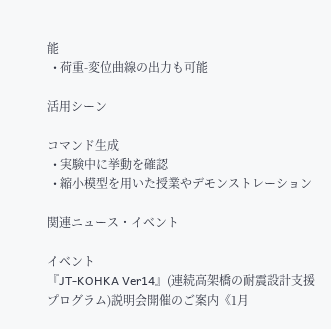能
  • 荷重-変位曲線の出力も可能

活用シーン

コマンド生成
  • 実験中に挙動を確認
  • 縮小模型を用いた授業やデモンストレーション

関連ニュース・イベント

イベント
『JT-KOHKA Ver14』(連続高架橋の耐震設計支援プログラム)説明会開催のご案内《1月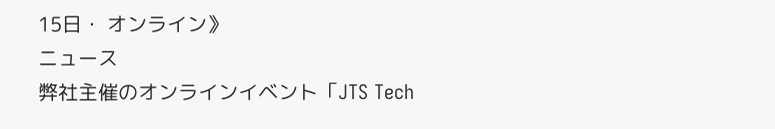15日・ オンライン》
ニュース
弊社主催のオンラインイベント「JTS Tech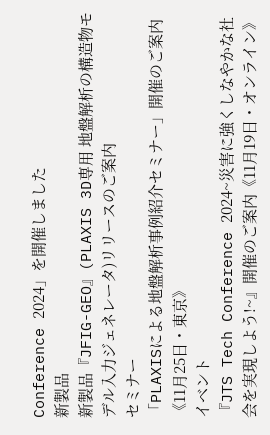Conference 2024」を開催しました
新製品
新製品『JFIG-GEO』(PLAXIS 3D専用 地盤解析の構造物モデル入力ジェネレータ)リリースのご案内
セミナー
「PLAXISによる地盤解析事例紹介セミナー」開催のご案内《11月25日・東京》
イベント
『JTS Tech Conference 2024~災害に強くしなやかな社会を実現しよう!~』開催のご案内《11月19日・オンライン》